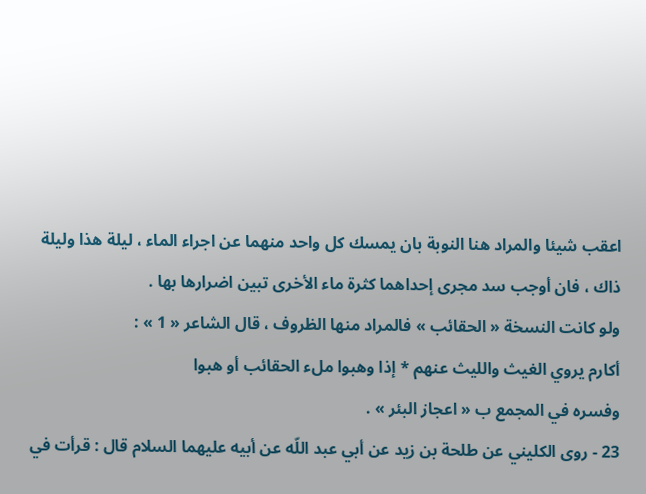اعقب شيئا والمراد هنا النوبة بان يمسك كل واحد منهما عن اجراء الماء ، ليلة هذا وليلة ذاك ، فان أوجب سد مجرى إحداهما كثرة ماء الأخرى تبين اضرارها بها .
ولو كانت النسخة « الحقائب » فالمراد منها الظروف ، قال الشاعر « 1 » :
أكارم يروي الغيث والليث عنهم * إذا وهبوا ملء الحقائب أو هبوا
وفسره في المجمع ب « اعجاز البئر » .
23 - روى الكليني عن طلحة بن زيد عن أبي عبد اللّه عن أبيه عليهما السلام قال : قرأت في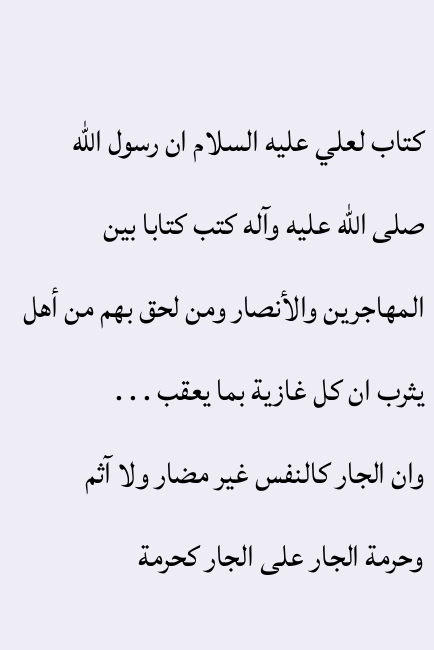كتاب لعلي عليه السلام ان رسول اللّه صلى اللّه عليه وآله كتب كتابا بين المهاجرين والأنصار ومن لحق بهم من أهل يثرب ان كل غازية بما يعقب . . .
وان الجار كالنفس غير مضار ولا آثم وحرمة الجار على الجار كحرمة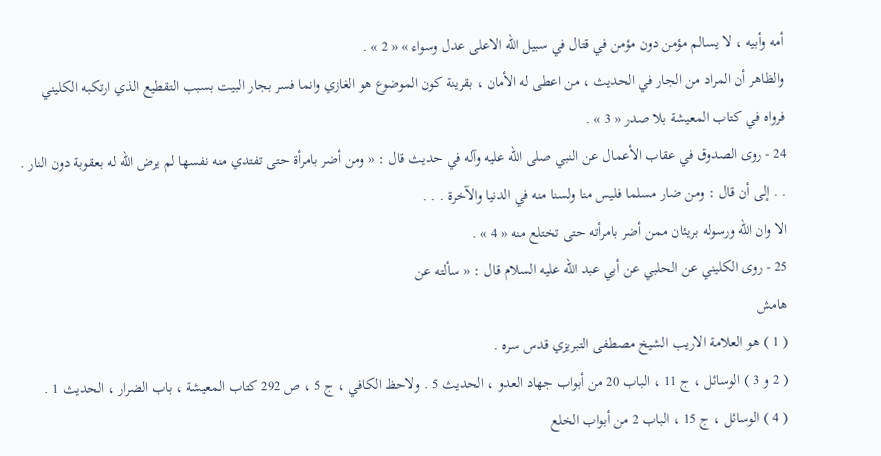أمه وأبيه ، لا يسالم مؤمن دون مؤمن في قتال في سبيل اللّه الاعلى عدل وسواء » « 2 » .
والظاهر أن المراد من الجار في الحديث ، من اعطى له الأمان ، بقرينة كون الموضوع هو الغازي وانما فسر بجار البيت بسبب التقطيع الذي ارتكبه الكليني فرواه في كتاب المعيشة بلا صدر « 3 » .
24 - روى الصدوق في عقاب الأعمال عن النبي صلى اللّه عليه وآله في حديث قال : « ومن أضر بامرأة حتى تفتدي منه نفسها لم يرض اللّه له بعقوبة دون النار . . . إلى أن قال : ومن ضار مسلما فليس منا ولسنا منه في الدنيا والآخرة . . .
الا وان اللّه ورسوله بريئان ممن أضر بامرأته حتى تختلع منه « 4 » .
25 - روى الكليني عن الحلبي عن أبي عبد اللّه عليه السلام قال : « سألته عن
هامش
( 1 ) هو العلامة الاريب الشيخ مصطفى التبريزي قدس سره .
( 2 و 3 ) الوسائل ، ج 11 ، الباب 20 من أبواب جهاد العدو ، الحديث 5 . ولاحظ الكافي ، ج 5 ، ص 292 كتاب المعيشة ، باب الضرار ، الحديث 1 .
( 4 ) الوسائل ، ج 15 ، الباب 2 من أبواب الخلع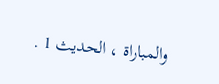والمباراة ، الحديث 1 .